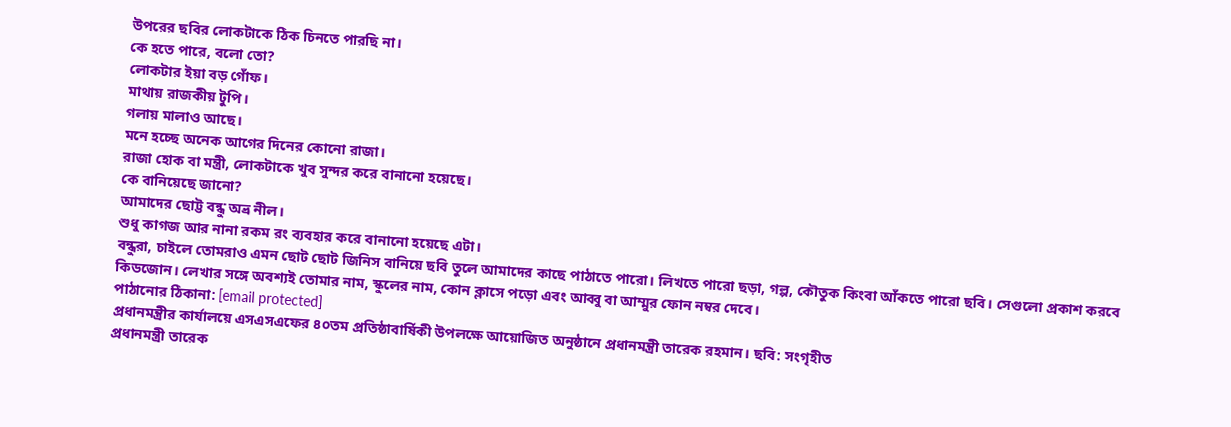উপরের ছবির লোকটাকে ঠিক চিনতে পারছি না।
কে হতে পারে, বলো তো?
লোকটার ইয়া বড় গোঁফ।
মাথায় রাজকীয় টুপি।
গলায় মালাও আছে।
মনে হচ্ছে অনেক আগের দিনের কোনো রাজা।
রাজা হোক বা মন্ত্রী, লোকটাকে খুব সুন্দর করে বানানো হয়েছে।
কে বানিয়েছে জানো?
আমাদের ছোট্ট বন্ধু অভ্র নীল।
শুধু কাগজ আর নানা রকম রং ব্যবহার করে বানানো হয়েছে এটা।
বন্ধুরা, চাইলে তোমরাও এমন ছোট ছোট জিনিস বানিয়ে ছবি তুলে আমাদের কাছে পাঠাতে পারো। লিখতে পারো ছড়া, গল্প, কৌতুক কিংবা আঁকতে পারো ছবি। সেগুলো প্রকাশ করবে কিডজোন। লেখার সঙ্গে অবশ্যই তোমার নাম, স্কুলের নাম, কোন ক্লাসে পড়ো এবং আব্বু বা আম্মুর ফোন নম্বর দেবে।
পাঠানোর ঠিকানা: [email protected]
প্রধানমন্ত্রীর কার্যালয়ে এসএসএফের ৪০তম প্রতিষ্ঠাবার্ষিকী উপলক্ষে আয়োজিত অনুষ্ঠানে প্রধানমন্ত্রী তারেক রহমান। ছবি: সংগৃহীত
প্রধানমন্ত্রী তারেক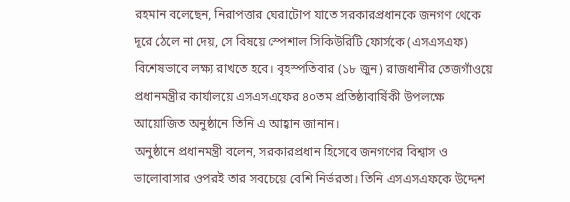রহমান বলেছেন, নিরাপত্তার ঘেরাটোপ যাতে সরকারপ্রধানকে জনগণ থেকে দূরে ঠেলে না দেয়, সে বিষয়ে স্পেশাল সিকিউরিটি ফোর্সকে (এসএসএফ) বিশেষভাবে লক্ষ্য রাখতে হবে। বৃহস্পতিবার (১৮ জুন) রাজধানীর তেজগাঁওয়ে প্রধানমন্ত্রীর কার্যালয়ে এসএসএফের ৪০তম প্রতিষ্ঠাবার্ষিকী উপলক্ষে আয়োজিত অনুষ্ঠানে তিনি এ আহ্বান জানান।
অনুষ্ঠানে প্রধানমন্ত্রী বলেন, সরকারপ্রধান হিসেবে জনগণের বিশ্বাস ও ভালোবাসার ওপরই তার সবচেয়ে বেশি নির্ভরতা। তিনি এসএসএফকে উদ্দেশ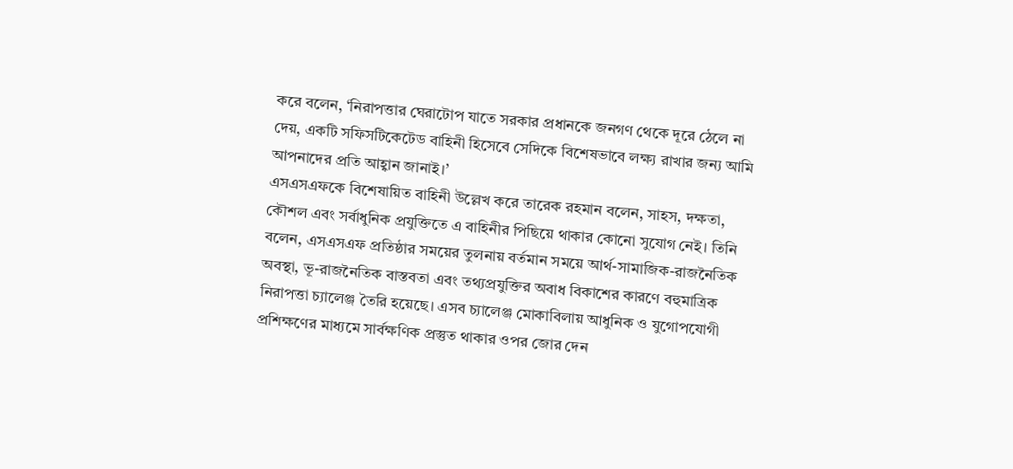করে বলেন, ‘নিরাপত্তার ঘেরাটোপ যাতে সরকার প্রধানকে জনগণ থেকে দূরে ঠেলে না দেয়, একটি সফিসটিকেটেড বাহিনী হিসেবে সেদিকে বিশেষভাবে লক্ষ্য রাখার জন্য আমি আপনাদের প্রতি আহ্বান জানাই।’
এসএসএফকে বিশেষায়িত বাহিনী উল্লেখ করে তারেক রহমান বলেন, সাহস, দক্ষতা, কৌশল এবং সর্বাধুনিক প্রযুক্তিতে এ বাহিনীর পিছিয়ে থাকার কোনো সুযোগ নেই। তিনি বলেন, এসএসএফ প্রতিষ্ঠার সময়ের তুলনায় বর্তমান সময়ে আর্থ-সামাজিক-রাজনৈতিক অবস্থা, ভূ-রাজনৈতিক বাস্তবতা এবং তথ্যপ্রযুক্তির অবাধ বিকাশের কারণে বহুমাত্রিক নিরাপত্তা চ্যালেঞ্জ তৈরি হয়েছে। এসব চ্যালেঞ্জ মোকাবিলায় আধুনিক ও যুগোপযোগী প্রশিক্ষণের মাধ্যমে সার্বক্ষণিক প্রস্তুত থাকার ওপর জোর দেন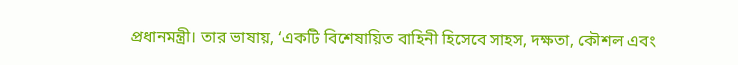প্রধানমন্ত্রী। তার ভাষায়, ‘একটি বিশেষায়িত বাহিনী হিসেবে সাহস, দক্ষতা, কৌশল এবং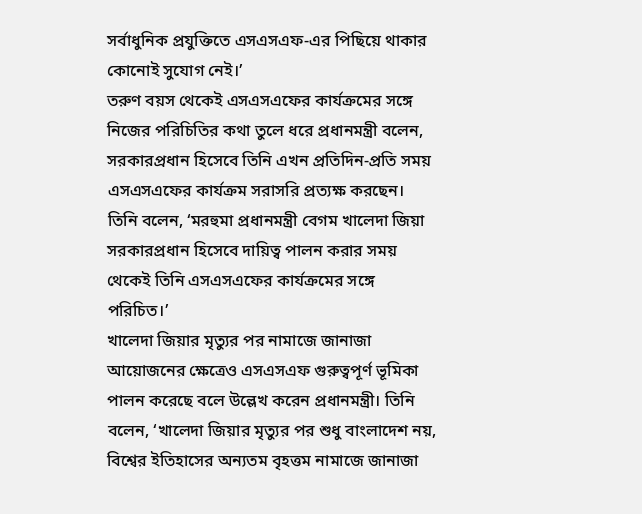সর্বাধুনিক প্রযুক্তিতে এসএসএফ-এর পিছিয়ে থাকার কোনোই সুযোগ নেই।’
তরুণ বয়স থেকেই এসএসএফের কার্যক্রমের সঙ্গে নিজের পরিচিতির কথা তুলে ধরে প্রধানমন্ত্রী বলেন, সরকারপ্রধান হিসেবে তিনি এখন প্রতিদিন-প্রতি সময় এসএসএফের কার্যক্রম সরাসরি প্রত্যক্ষ করছেন। তিনি বলেন, ‘মরহুমা প্রধানমন্ত্রী বেগম খালেদা জিয়া সরকারপ্রধান হিসেবে দায়িত্ব পালন করার সময় থেকেই তিনি এসএসএফের কার্যক্রমের সঙ্গে পরিচিত।’
খালেদা জিয়ার মৃত্যুর পর নামাজে জানাজা আয়োজনের ক্ষেত্রেও এসএসএফ গুরুত্বপূর্ণ ভূমিকা পালন করেছে বলে উল্লেখ করেন প্রধানমন্ত্রী। তিনি বলেন, ‘খালেদা জিয়ার মৃত্যুর পর শুধু বাংলাদেশ নয়, বিশ্বের ইতিহাসের অন্যতম বৃহত্তম নামাজে জানাজা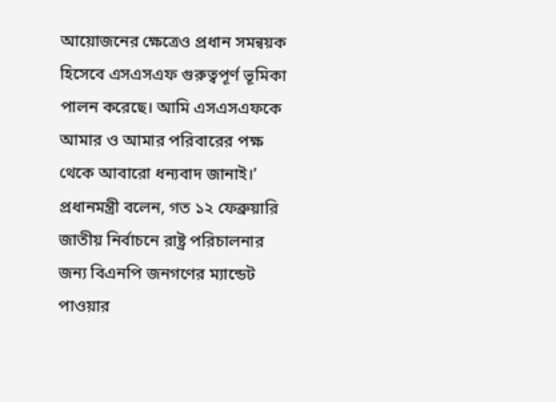আয়োজনের ক্ষেত্রেও প্রধান সমন্বয়ক হিসেবে এসএসএফ গুরুত্বপূর্ণ ভূমিকা পালন করেছে। আমি এসএসএফকে আমার ও আমার পরিবারের পক্ষ থেকে আবারো ধন্যবাদ জানাই।’
প্রধানমন্ত্রী বলেন, গত ১২ ফেব্রুয়ারি জাতীয় নির্বাচনে রাষ্ট্র পরিচালনার জন্য বিএনপি জনগণের ম্যান্ডেট পাওয়ার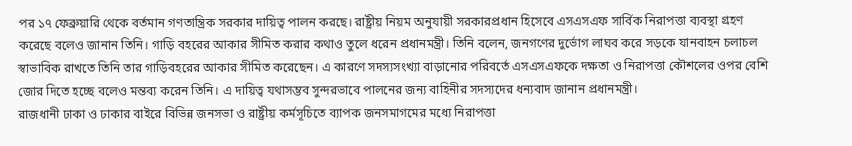পর ১৭ ফেব্রুয়ারি থেকে বর্তমান গণতান্ত্রিক সরকার দায়িত্ব পালন করছে। রাষ্ট্রীয় নিয়ম অনুযায়ী সরকারপ্রধান হিসেবে এসএসএফ সার্বিক নিরাপত্তা ব্যবস্থা গ্রহণ করেছে বলেও জানান তিনি। গাড়ি বহরের আকার সীমিত করার কথাও তুলে ধরেন প্রধানমন্ত্রী। তিনি বলেন, জনগণের দুর্ভোগ লাঘব করে সড়কে যানবাহন চলাচল স্বাভাবিক রাখতে তিনি তার গাড়িবহরের আকার সীমিত করেছেন। এ কারণে সদস্যসংখ্যা বাড়ানোর পরিবর্তে এসএসএফকে দক্ষতা ও নিরাপত্তা কৌশলের ওপর বেশি জোর দিতে হচ্ছে বলেও মন্তব্য করেন তিনি। এ দায়িত্ব যথাসম্ভব সুন্দরভাবে পালনের জন্য বাহিনীর সদস্যদের ধন্যবাদ জানান প্রধানমন্ত্রী।
রাজধানী ঢাকা ও ঢাকার বাইরে বিভিন্ন জনসভা ও রাষ্ট্রীয় কর্মসূচিতে ব্যাপক জনসমাগমের মধ্যে নিরাপত্তা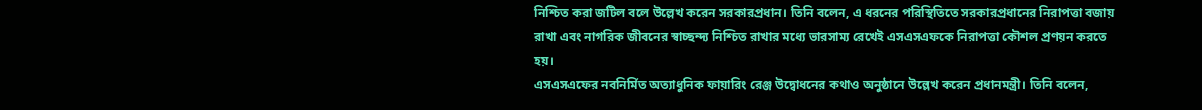নিশ্চিত করা জটিল বলে উল্লেখ করেন সরকারপ্রধান। তিনি বলেন, এ ধরনের পরিস্থিতিতে সরকারপ্রধানের নিরাপত্তা বজায় রাখা এবং নাগরিক জীবনের স্বাচ্ছন্দ্য নিশ্চিত রাখার মধ্যে ভারসাম্য রেখেই এসএসএফকে নিরাপত্তা কৌশল প্রণয়ন করতে হয়।
এসএসএফের নবনির্মিত অত্যাধুনিক ফায়ারিং রেঞ্জ উদ্বোধনের কথাও অনুষ্ঠানে উল্লেখ করেন প্রধানমন্ত্রী। তিনি বলেন,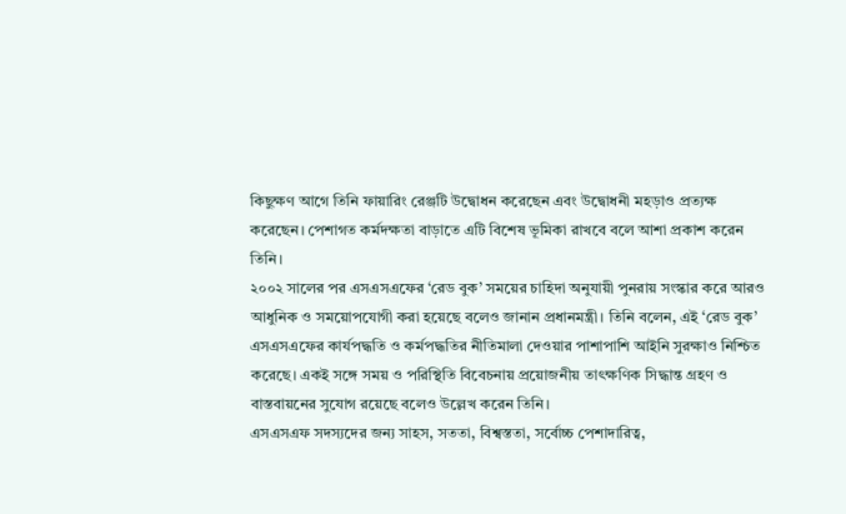কিছুক্ষণ আগে তিনি ফায়ারিং রেঞ্জটি উদ্বোধন করেছেন এবং উদ্বোধনী মহড়াও প্রত্যক্ষ করেছেন। পেশাগত কর্মদক্ষতা বাড়াতে এটি বিশেষ ভূমিকা রাখবে বলে আশা প্রকাশ করেন তিনি।
২০০২ সালের পর এসএসএফের ‘রেড বুক’ সময়ের চাহিদা অনুযায়ী পুনরায় সংস্কার করে আরও আধুনিক ও সময়োপযোগী করা হয়েছে বলেও জানান প্রধানমন্ত্রী। তিনি বলেন, এই ‘রেড বুক’ এসএসএফের কার্যপদ্ধতি ও কর্মপদ্ধতির নীতিমালা দেওয়ার পাশাপাশি আইনি সুরক্ষাও নিশ্চিত করেছে। একই সঙ্গে সময় ও পরিস্থিতি বিবেচনায় প্রয়োজনীয় তাৎক্ষণিক সিদ্ধান্ত গ্রহণ ও বাস্তবায়নের সুযোগ রয়েছে বলেও উল্লেখ করেন তিনি।
এসএসএফ সদস্যদের জন্য সাহস, সততা, বিশ্বস্ততা, সর্বোচ্চ পেশাদারিত্ব,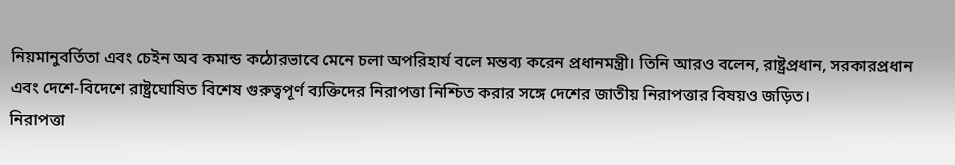নিয়মানুবর্তিতা এবং চেইন অব কমান্ড কঠোরভাবে মেনে চলা অপরিহার্য বলে মন্তব্য করেন প্রধানমন্ত্রী। তিনি আরও বলেন, রাষ্ট্রপ্রধান, সরকারপ্রধান এবং দেশে-বিদেশে রাষ্ট্রঘোষিত বিশেষ গুরুত্বপূর্ণ ব্যক্তিদের নিরাপত্তা নিশ্চিত করার সঙ্গে দেশের জাতীয় নিরাপত্তার বিষয়ও জড়িত।
নিরাপত্তা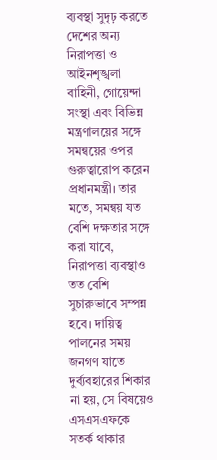ব্যবস্থা সুদৃঢ় করতে দেশের অন্য নিরাপত্তা ও আইনশৃঙ্খলা বাহিনী, গোয়েন্দা সংস্থা এবং বিভিন্ন মন্ত্রণালয়ের সঙ্গে সমন্বয়ের ওপর গুরুত্বারোপ করেন প্রধানমন্ত্রী। তার মতে, সমন্বয় যত বেশি দক্ষতার সঙ্গে করা যাবে, নিরাপত্তা ব্যবস্থাও তত বেশি সুচারুভাবে সম্পন্ন হবে। দায়িত্ব পালনের সময় জনগণ যাতে দুর্ব্যবহারের শিকার না হয়, সে বিষয়েও এসএসএফকে সতর্ক থাকার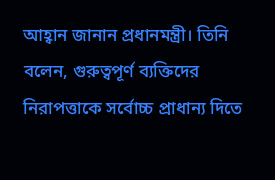আহ্বান জানান প্রধানমন্ত্রী। তিনি বলেন, গুরুত্বপূর্ণ ব্যক্তিদের নিরাপত্তাকে সর্বোচ্চ প্রাধান্য দিতে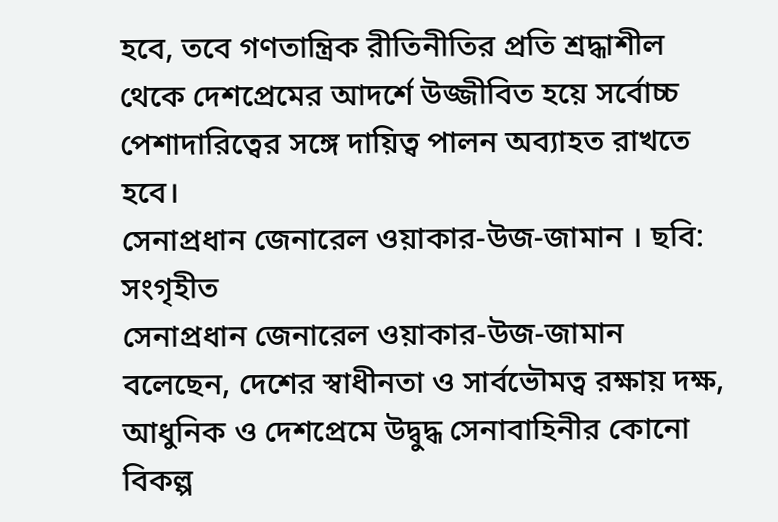হবে, তবে গণতান্ত্রিক রীতিনীতির প্রতি শ্রদ্ধাশীল থেকে দেশপ্রেমের আদর্শে উজ্জীবিত হয়ে সর্বোচ্চ পেশাদারিত্বের সঙ্গে দায়িত্ব পালন অব্যাহত রাখতে হবে।
সেনাপ্রধান জেনারেল ওয়াকার-উজ-জামান । ছবি: সংগৃহীত
সেনাপ্রধান জেনারেল ওয়াকার-উজ-জামান বলেছেন, দেশের স্বাধীনতা ও সার্বভৌমত্ব রক্ষায় দক্ষ, আধুনিক ও দেশপ্রেমে উদ্বুদ্ধ সেনাবাহিনীর কোনো বিকল্প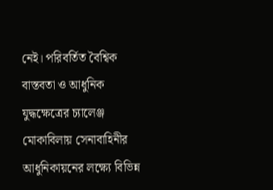নেই। পরিবর্তিত বৈশ্বিক বাস্তবতা ও আধুনিক যুদ্ধক্ষেত্রের চ্যালেঞ্জ মোকাবিলায় সেনাবাহিনীর আধুনিকায়নের লক্ষ্যে বিভিন্ন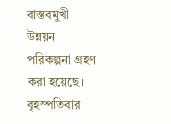বাস্তবমুখী উন্নয়ন পরিকল্পনা গ্রহণ করা হয়েছে। বৃহস্পতিবার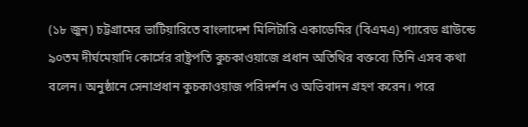(১৮ জুন) চট্টগ্রামের ভাটিয়ারিতে বাংলাদেশ মিলিটারি একাডেমির (বিএমএ) প্যারেড গ্রাউন্ডে ৯০তম দীর্ঘমেয়াদি কোর্সের রাষ্ট্রপতি কুচকাওয়াজে প্রধান অতিথির বক্তব্যে তিনি এসব কথা বলেন। অনুষ্ঠানে সেনাপ্রধান কুচকাওয়াজ পরিদর্শন ও অভিবাদন গ্রহণ করেন। পরে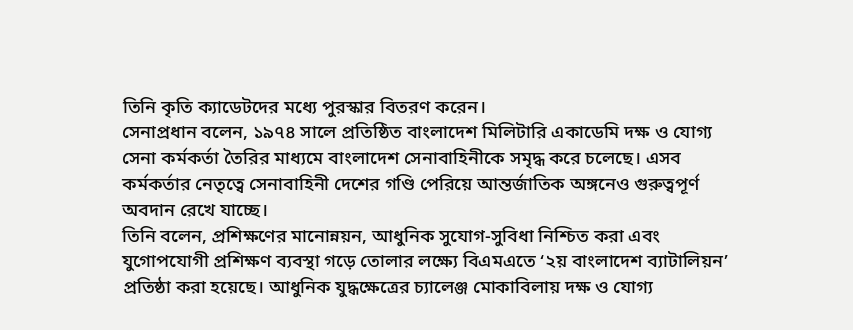তিনি কৃতি ক্যাডেটদের মধ্যে পুরস্কার বিতরণ করেন।
সেনাপ্রধান বলেন, ১৯৭৪ সালে প্রতিষ্ঠিত বাংলাদেশ মিলিটারি একাডেমি দক্ষ ও যোগ্য সেনা কর্মকর্তা তৈরির মাধ্যমে বাংলাদেশ সেনাবাহিনীকে সমৃদ্ধ করে চলেছে। এসব কর্মকর্তার নেতৃত্বে সেনাবাহিনী দেশের গণ্ডি পেরিয়ে আন্তর্জাতিক অঙ্গনেও গুরুত্বপূর্ণ অবদান রেখে যাচ্ছে।
তিনি বলেন, প্রশিক্ষণের মানোন্নয়ন, আধুনিক সুযোগ-সুবিধা নিশ্চিত করা এবং যুগোপযোগী প্রশিক্ষণ ব্যবস্থা গড়ে তোলার লক্ষ্যে বিএমএতে ‘২য় বাংলাদেশ ব্যাটালিয়ন’ প্রতিষ্ঠা করা হয়েছে। আধুনিক যুদ্ধক্ষেত্রের চ্যালেঞ্জ মোকাবিলায় দক্ষ ও যোগ্য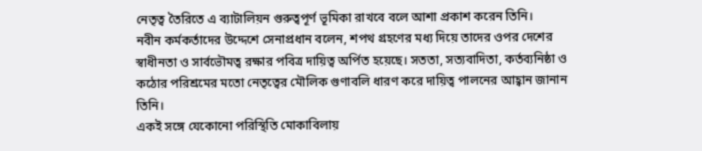নেতৃত্ব তৈরিতে এ ব্যাটালিয়ন গুরুত্বপূর্ণ ভূমিকা রাখবে বলে আশা প্রকাশ করেন তিনি।
নবীন কর্মকর্তাদের উদ্দেশে সেনাপ্রধান বলেন, শপথ গ্রহণের মধ্য দিয়ে তাদের ওপর দেশের স্বাধীনতা ও সার্বভৌমত্ব রক্ষার পবিত্র দায়িত্ব অর্পিত হয়েছে। সততা, সত্যবাদিতা, কর্তব্যনিষ্ঠা ও কঠোর পরিশ্রমের মতো নেতৃত্বের মৌলিক গুণাবলি ধারণ করে দায়িত্ব পালনের আহ্বান জানান তিনি।
একই সঙ্গে যেকোনো পরিস্থিতি মোকাবিলায়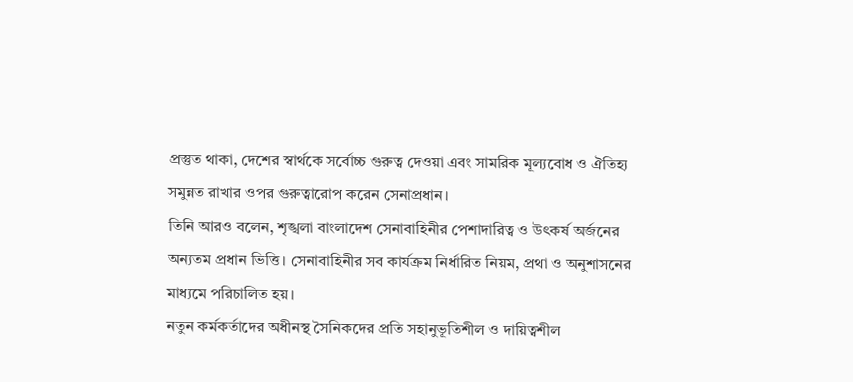প্রস্তুত থাকা, দেশের স্বার্থকে সর্বোচ্চ গুরুত্ব দেওয়া এবং সামরিক মূল্যবোধ ও ঐতিহ্য সমুন্নত রাখার ওপর গুরুত্বারোপ করেন সেনাপ্রধান।
তিনি আরও বলেন, শৃঙ্খলা বাংলাদেশ সেনাবাহিনীর পেশাদারিত্ব ও উৎকর্ষ অর্জনের অন্যতম প্রধান ভিত্তি। সেনাবাহিনীর সব কার্যক্রম নির্ধারিত নিয়ম, প্রথা ও অনুশাসনের মাধ্যমে পরিচালিত হয়।
নতুন কর্মকর্তাদের অধীনস্থ সৈনিকদের প্রতি সহানুভূতিশীল ও দায়িত্বশীল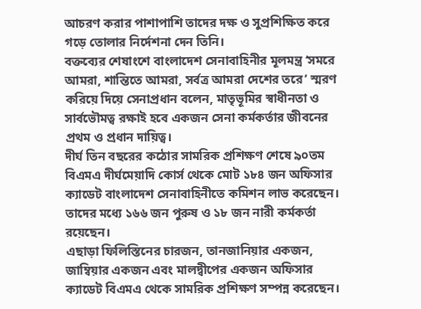আচরণ করার পাশাপাশি তাদের দক্ষ ও সুপ্রশিক্ষিত করে গড়ে তোলার নির্দেশনা দেন তিনি।
বক্তব্যের শেষাংশে বাংলাদেশ সেনাবাহিনীর মূলমন্ত্র ‘সমরে আমরা, শান্তিতে আমরা, সর্বত্র আমরা দেশের তরে’ স্মরণ করিয়ে দিয়ে সেনাপ্রধান বলেন, মাতৃভূমির স্বাধীনতা ও সার্বভৌমত্ব রক্ষাই হবে একজন সেনা কর্মকর্তার জীবনের প্রথম ও প্রধান দায়িত্ব।
দীর্ঘ তিন বছরের কঠোর সামরিক প্রশিক্ষণ শেষে ৯০তম বিএমএ দীর্ঘমেয়াদি কোর্স থেকে মোট ১৮৪ জন অফিসার ক্যাডেট বাংলাদেশ সেনাবাহিনীতে কমিশন লাভ করেছেন। তাদের মধ্যে ১৬৬ জন পুরুষ ও ১৮ জন নারী কর্মকর্তা রয়েছেন।
এছাড়া ফিলিস্তিনের চারজন, তানজানিয়ার একজন, জাম্বিয়ার একজন এবং মালদ্বীপের একজন অফিসার ক্যাডেট বিএমএ থেকে সামরিক প্রশিক্ষণ সম্পন্ন করেছেন।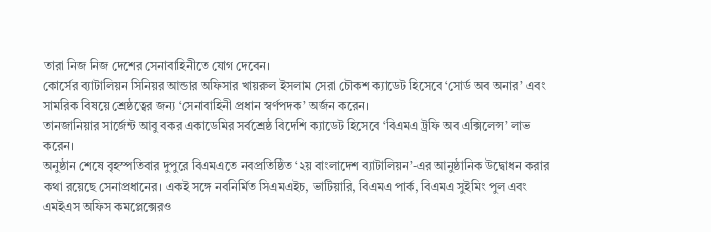তারা নিজ নিজ দেশের সেনাবাহিনীতে যোগ দেবেন।
কোর্সের ব্যাটালিয়ন সিনিয়র আন্ডার অফিসার খায়রুল ইসলাম সেরা চৌকশ ক্যাডেট হিসেবে ‘সোর্ড অব অনার’ এবং সামরিক বিষয়ে শ্রেষ্ঠত্বের জন্য ‘সেনাবাহিনী প্রধান স্বর্ণপদক’ অর্জন করেন।
তানজানিয়ার সার্জেন্ট আবু বকর একাডেমির সর্বশ্রেষ্ঠ বিদেশি ক্যাডেট হিসেবে ‘বিএমএ ট্রফি অব এক্সিলেন্স’ লাভ করেন।
অনুষ্ঠান শেষে বৃহস্পতিবার দুপুরে বিএমএতে নবপ্রতিষ্ঠিত ‘২য় বাংলাদেশ ব্যাটালিয়ন’-এর আনুষ্ঠানিক উদ্বোধন করার কথা রয়েছে সেনাপ্রধানের। একই সঙ্গে নবনির্মিত সিএমএইচ, ভাটিয়ারি, বিএমএ পার্ক, বিএমএ সুইমিং পুল এবং এমইএস অফিস কমপ্লেক্সেরও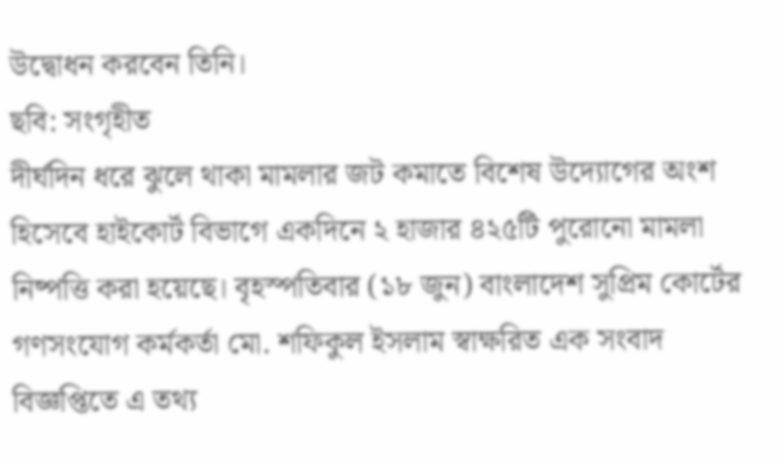উদ্বোধন করবেন তিনি।
ছবি: সংগৃহীত
দীর্ঘদিন ধরে ঝুলে থাকা মামলার জট কমাতে বিশেষ উদ্যোগের অংশ হিসেবে হাইকোর্ট বিভাগে একদিনে ২ হাজার ৪২৫টি পুরোনো মামলা নিষ্পত্তি করা হয়েছে। বৃহস্পতিবার (১৮ জুন) বাংলাদেশ সুপ্রিম কোর্টের গণসংযোগ কর্মকর্তা মো. শফিকুল ইসলাম স্বাক্ষরিত এক সংবাদ বিজ্ঞপ্তিতে এ তথ্য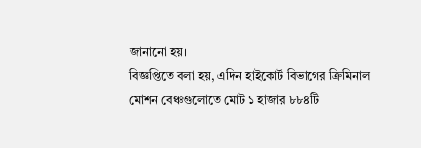জানানো হয়।
বিজ্ঞপ্তিতে বলা হয়, এদিন হাইকোর্ট বিভাগের ক্রিমিনাল মোশন বেঞ্চগুলোতে মোট ১ হাজার ৮৮৪টি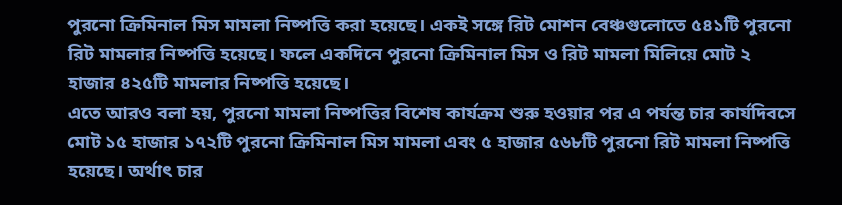পুরনো ক্রিমিনাল মিস মামলা নিষ্পত্তি করা হয়েছে। একই সঙ্গে রিট মোশন বেঞ্চগুলোতে ৫৪১টি পুরনো রিট মামলার নিষ্পত্তি হয়েছে। ফলে একদিনে পুরনো ক্রিমিনাল মিস ও রিট মামলা মিলিয়ে মোট ২ হাজার ৪২৫টি মামলার নিষ্পত্তি হয়েছে।
এতে আরও বলা হয়, পুরনো মামলা নিষ্পত্তির বিশেষ কার্যক্রম শুরু হওয়ার পর এ পর্যন্ত চার কার্যদিবসে মোট ১৫ হাজার ১৭২টি পুরনো ক্রিমিনাল মিস মামলা এবং ৫ হাজার ৫৬৮টি পুরনো রিট মামলা নিষ্পত্তি হয়েছে। অর্থাৎ চার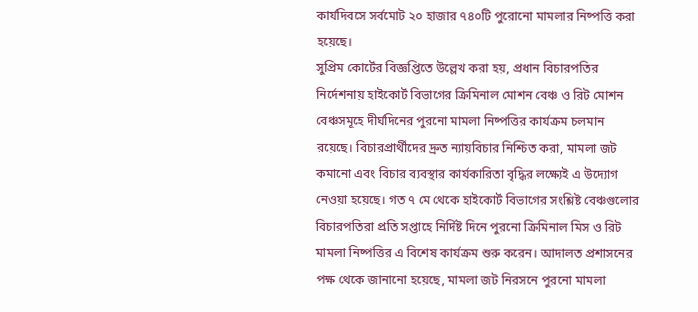কার্যদিবসে সর্বমোট ২০ হাজার ৭৪০টি পুরোনো মামলার নিষ্পত্তি করা হয়েছে।
সুপ্রিম কোর্টের বিজ্ঞপ্তিতে উল্লেখ করা হয়, প্রধান বিচারপতির নির্দেশনায় হাইকোর্ট বিভাগের ক্রিমিনাল মোশন বেঞ্চ ও রিট মোশন বেঞ্চসমূহে দীর্ঘদিনের পুরনো মামলা নিষ্পত্তির কার্যক্রম চলমান রয়েছে। বিচারপ্রার্থীদের দ্রুত ন্যায়বিচার নিশ্চিত করা, মামলা জট কমানো এবং বিচার ব্যবস্থার কার্যকারিতা বৃদ্ধির লক্ষ্যেই এ উদ্যোগ নেওয়া হয়েছে। গত ৭ মে থেকে হাইকোর্ট বিভাগের সংশ্লিষ্ট বেঞ্চগুলোর বিচারপতিরা প্রতি সপ্তাহে নির্দিষ্ট দিনে পুরনো ক্রিমিনাল মিস ও রিট মামলা নিষ্পত্তির এ বিশেষ কার্যক্রম শুরু করেন। আদালত প্রশাসনের পক্ষ থেকে জানানো হয়েছে, মামলা জট নিরসনে পুরনো মামলা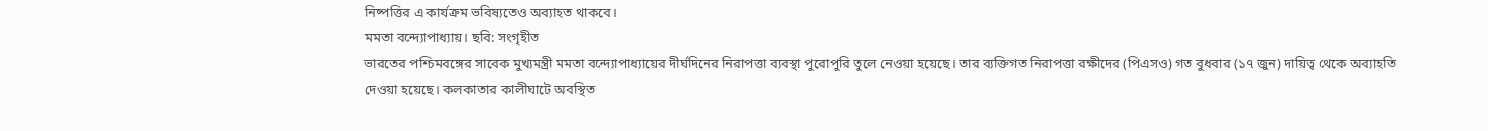নিষ্পত্তির এ কার্যক্রম ভবিষ্যতেও অব্যাহত থাকবে।
মমতা বন্দ্যোপাধ্যায়। ছবি: সংগৃহীত
ভারতের পশ্চিমবঙ্গের সাবেক মুখ্যমন্ত্রী মমতা বন্দ্যোপাধ্যায়ের দীর্ঘদিনের নিরাপত্তা ব্যবস্থা পুরোপুরি তুলে নেওয়া হয়েছে। তার ব্যক্তিগত নিরাপত্তা রক্ষীদের (পিএসও) গত বুধবার (১৭ জুন) দায়িত্ব থেকে অব্যাহতি দেওয়া হয়েছে। কলকাতার কালীঘাটে অবস্থিত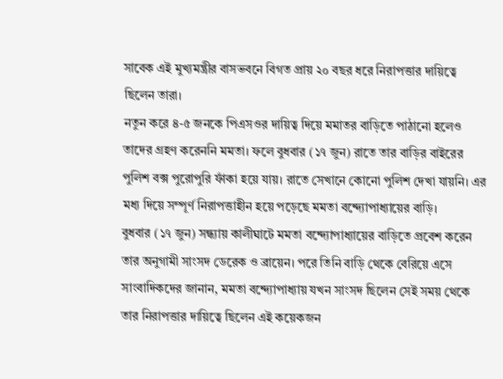সাবেক এই মুখ্যমন্ত্রীর বাসভবনে বিগত প্রায় ২০ বছর ধরে নিরাপত্তার দায়িত্বে ছিলেন তারা।
নতুন করে ৪-৫ জনকে পিএসওর দায়িত্ব দিয়ে মমাতর বাড়িতে পাঠানো হলেও তাদের গ্রহণ করেননি মমতা। ফলে বুধবার (১৭ জুন) রাতে তার বাড়ির বাইরের পুলিশ বক্স পুরোপুরি ফাঁকা হয়ে যায়। রাতে সেখানে কোনো পুলিশ দেখা যায়নি। এর মধ্য দিয়ে সম্পূর্ণ নিরাপত্তাহীন হয়ে পড়েছে মমতা বন্দ্যোপাধ্যায়ের বাড়ি।
বুধবার (১৭ জুন) সন্ধ্যায় কালীঘাটে মমতা বন্দ্যোপাধ্যায়ের বাড়িতে প্রবেশ করেন তার অনুগামী সাংসদ ডেরেক ও ব্রায়েন। পরে তিনি বাড়ি থেকে বেরিয়ে এসে সাংবাদিকদের জানান, মমতা বন্দ্যোপাধ্যায় যখন সাংসদ ছিলেন সেই সময় থেকে তার নিরাপত্তার দায়িত্বে ছিলেন এই কয়েকজন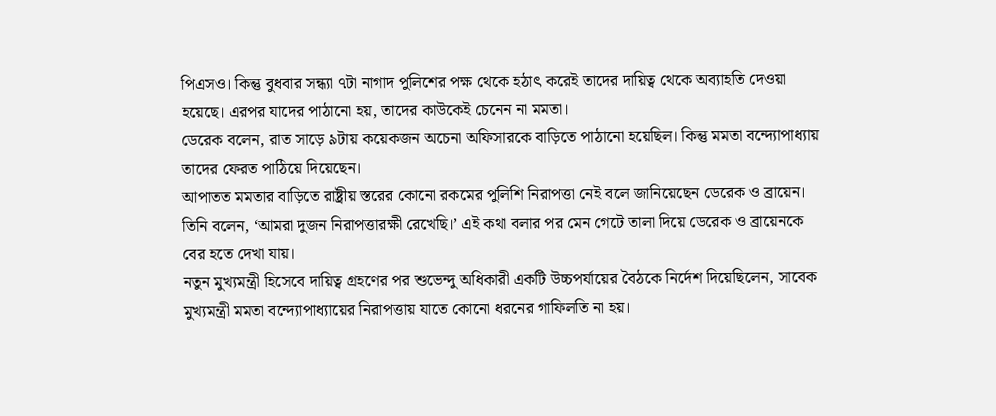পিএসও। কিন্তু বুধবার সন্ধ্যা ৭টা নাগাদ পুলিশের পক্ষ থেকে হঠাৎ করেই তাদের দায়িত্ব থেকে অব্যাহতি দেওয়া হয়েছে। এরপর যাদের পাঠানো হয়, তাদের কাউকেই চেনেন না মমতা।
ডেরেক বলেন, রাত সাড়ে ৯টায় কয়েকজন অচেনা অফিসারকে বাড়িতে পাঠানো হয়েছিল। কিন্তু মমতা বন্দ্যোপাধ্যায় তাদের ফেরত পাঠিয়ে দিয়েছেন।
আপাতত মমতার বাড়িতে রাষ্ট্রীয় স্তরের কোনো রকমের পুলিশি নিরাপত্তা নেই বলে জানিয়েছেন ডেরেক ও ব্রায়েন। তিনি বলেন, ‘আমরা দুজন নিরাপত্তারক্ষী রেখেছি।’ এই কথা বলার পর মেন গেটে তালা দিয়ে ডেরেক ও ব্রায়েনকে বের হতে দেখা যায়।
নতুন মুখ্যমন্ত্রী হিসেবে দায়িত্ব গ্রহণের পর শুভেন্দু অধিকারী একটি উচ্চপর্যায়ের বৈঠকে নির্দেশ দিয়েছিলেন, সাবেক মুখ্যমন্ত্রী মমতা বন্দ্যোপাধ্যায়ের নিরাপত্তায় যাতে কোনো ধরনের গাফিলতি না হয়।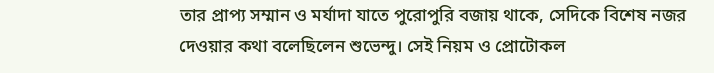তার প্রাপ্য সম্মান ও মর্যাদা যাতে পুরোপুরি বজায় থাকে, সেদিকে বিশেষ নজর দেওয়ার কথা বলেছিলেন শুভেন্দু। সেই নিয়ম ও প্রোটোকল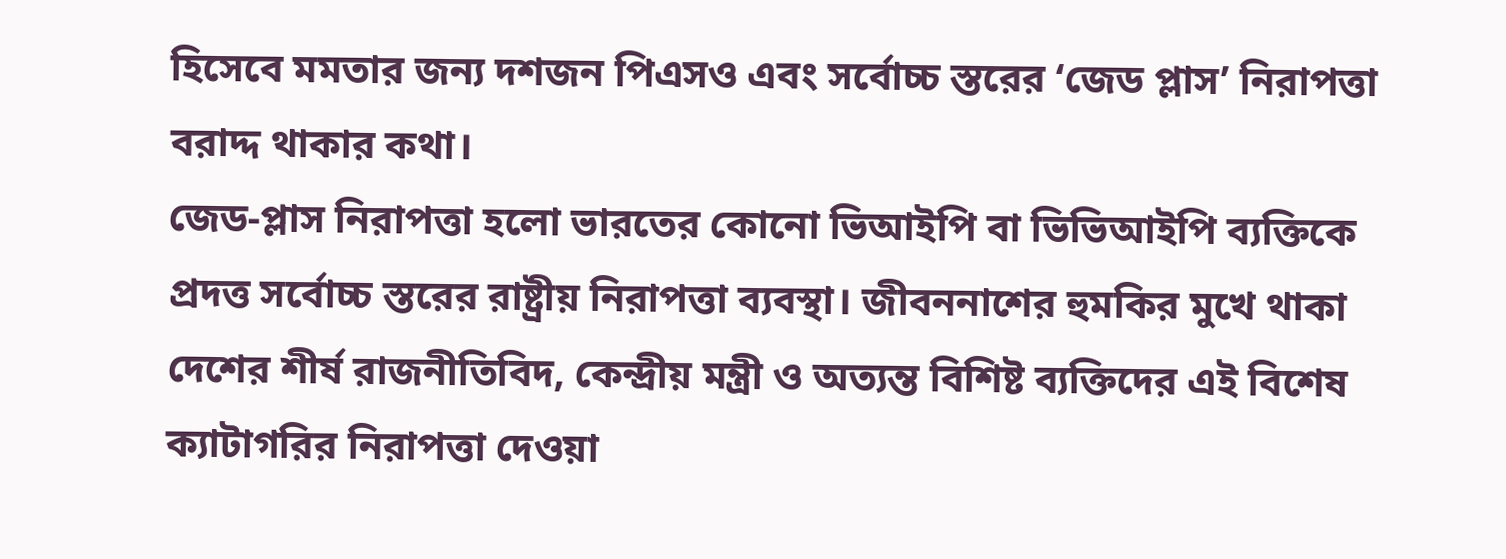হিসেবে মমতার জন্য দশজন পিএসও এবং সর্বোচ্চ স্তরের ‘জেড প্লাস’ নিরাপত্তা বরাদ্দ থাকার কথা।
জেড-প্লাস নিরাপত্তা হলো ভারতের কোনো ভিআইপি বা ভিভিআইপি ব্যক্তিকে প্রদত্ত সর্বোচ্চ স্তরের রাষ্ট্রীয় নিরাপত্তা ব্যবস্থা। জীবননাশের হুমকির মুখে থাকা দেশের শীর্ষ রাজনীতিবিদ, কেন্দ্রীয় মন্ত্রী ও অত্যন্ত বিশিষ্ট ব্যক্তিদের এই বিশেষ ক্যাটাগরির নিরাপত্তা দেওয়া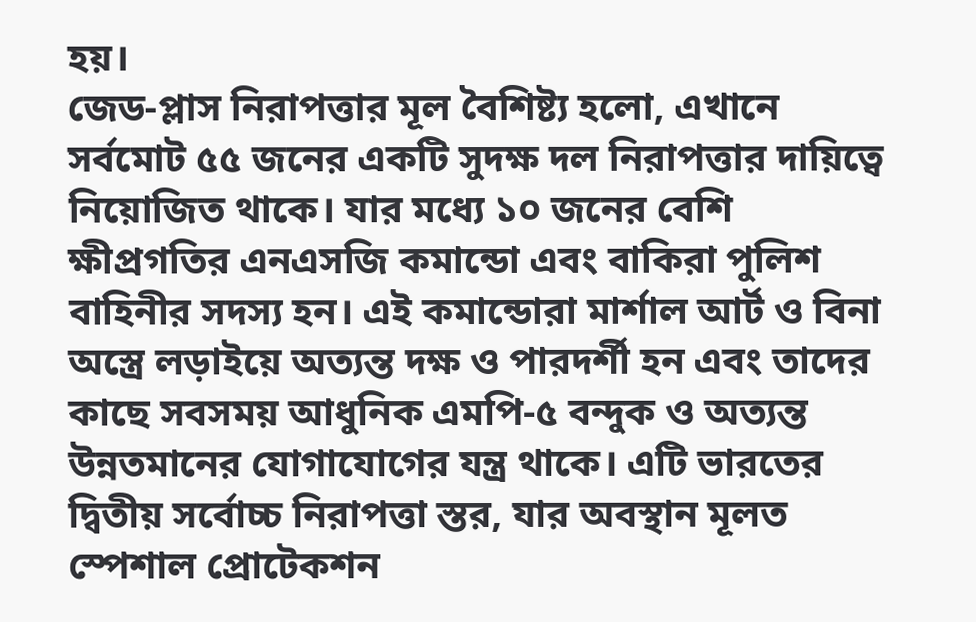হয়।
জেড-প্লাস নিরাপত্তার মূল বৈশিষ্ট্য হলো, এখানে সর্বমোট ৫৫ জনের একটি সুদক্ষ দল নিরাপত্তার দায়িত্বে নিয়োজিত থাকে। যার মধ্যে ১০ জনের বেশি ক্ষীপ্রগতির এনএসজি কমান্ডো এবং বাকিরা পুলিশ বাহিনীর সদস্য হন। এই কমান্ডোরা মার্শাল আর্ট ও বিনা অস্ত্রে লড়াইয়ে অত্যন্ত দক্ষ ও পারদর্শী হন এবং তাদের কাছে সবসময় আধুনিক এমপি-৫ বন্দুক ও অত্যন্ত উন্নতমানের যোগাযোগের যন্ত্র থাকে। এটি ভারতের দ্বিতীয় সর্বোচ্চ নিরাপত্তা স্তর, যার অবস্থান মূলত স্পেশাল প্রোটেকশন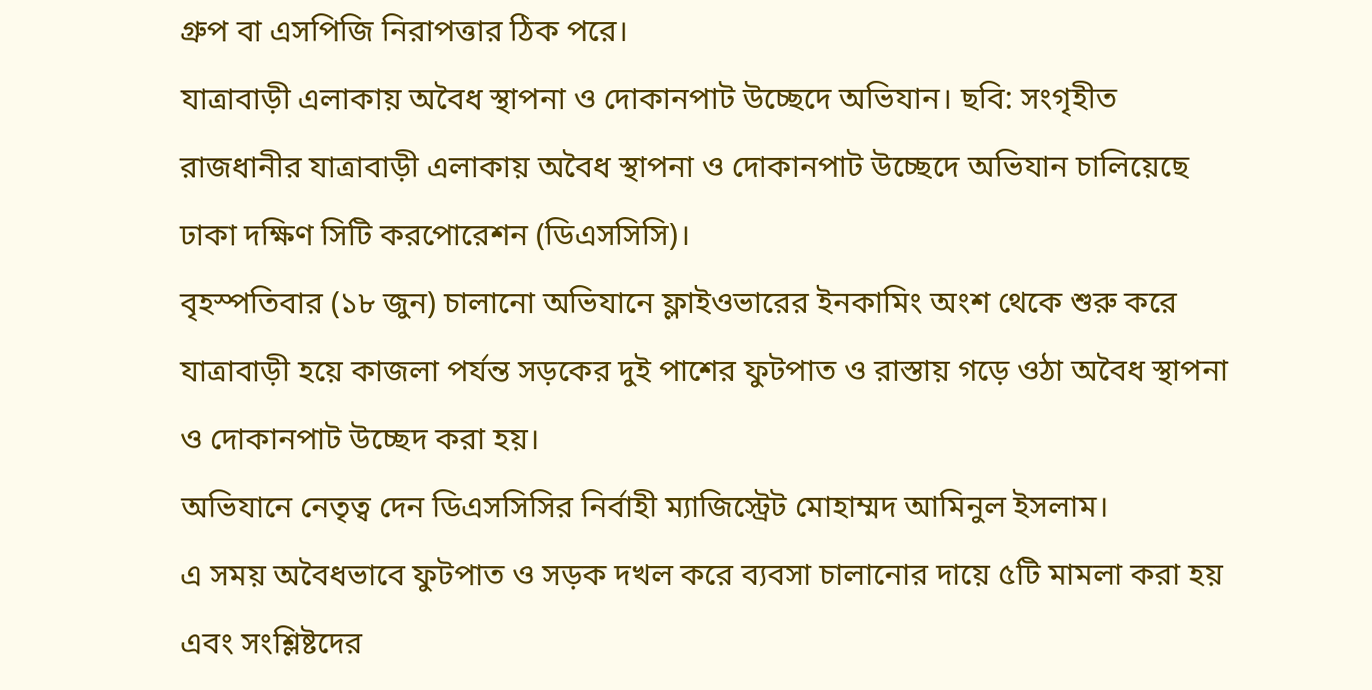গ্রুপ বা এসপিজি নিরাপত্তার ঠিক পরে।
যাত্রাবাড়ী এলাকায় অবৈধ স্থাপনা ও দোকানপাট উচ্ছেদে অভিযান। ছবি: সংগৃহীত
রাজধানীর যাত্রাবাড়ী এলাকায় অবৈধ স্থাপনা ও দোকানপাট উচ্ছেদে অভিযান চালিয়েছে ঢাকা দক্ষিণ সিটি করপোরেশন (ডিএসসিসি)।
বৃহস্পতিবার (১৮ জুন) চালানো অভিযানে ফ্লাইওভারের ইনকামিং অংশ থেকে শুরু করে যাত্রাবাড়ী হয়ে কাজলা পর্যন্ত সড়কের দুই পাশের ফুটপাত ও রাস্তায় গড়ে ওঠা অবৈধ স্থাপনা ও দোকানপাট উচ্ছেদ করা হয়।
অভিযানে নেতৃত্ব দেন ডিএসসিসির নির্বাহী ম্যাজিস্ট্রেট মোহাম্মদ আমিনুল ইসলাম।
এ সময় অবৈধভাবে ফুটপাত ও সড়ক দখল করে ব্যবসা চালানোর দায়ে ৫টি মামলা করা হয় এবং সংশ্লিষ্টদের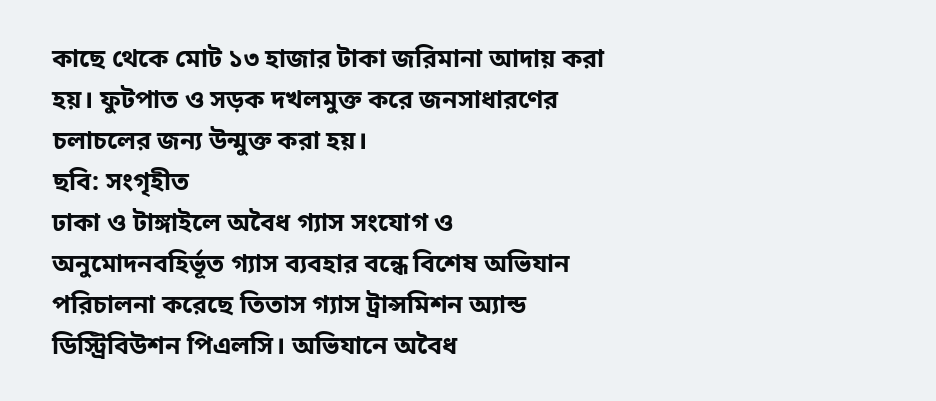কাছে থেকে মোট ১৩ হাজার টাকা জরিমানা আদায় করা হয়। ফুটপাত ও সড়ক দখলমুক্ত করে জনসাধারণের চলাচলের জন্য উন্মুক্ত করা হয়।
ছবি: সংগৃহীত
ঢাকা ও টাঙ্গাইলে অবৈধ গ্যাস সংযোগ ও অনুমোদনবহির্ভূত গ্যাস ব্যবহার বন্ধে বিশেষ অভিযান পরিচালনা করেছে তিতাস গ্যাস ট্রান্সমিশন অ্যান্ড ডিস্ট্রিবিউশন পিএলসি। অভিযানে অবৈধ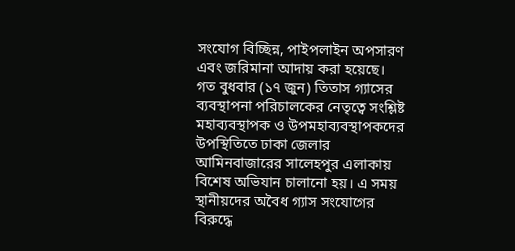সংযোগ বিচ্ছিন্ন, পাইপলাইন অপসারণ এবং জরিমানা আদায় করা হয়েছে।
গত বুধবার (১৭ জুন) তিতাস গ্যাসের ব্যবস্থাপনা পরিচালকের নেতৃত্বে সংশ্লিষ্ট মহাব্যবস্থাপক ও উপমহাব্যবস্থাপকদের উপস্থিতিতে ঢাকা জেলার আমিনবাজারের সালেহপুর এলাকায় বিশেষ অভিযান চালানো হয়। এ সময় স্থানীয়দের অবৈধ গ্যাস সংযোগের বিরুদ্ধে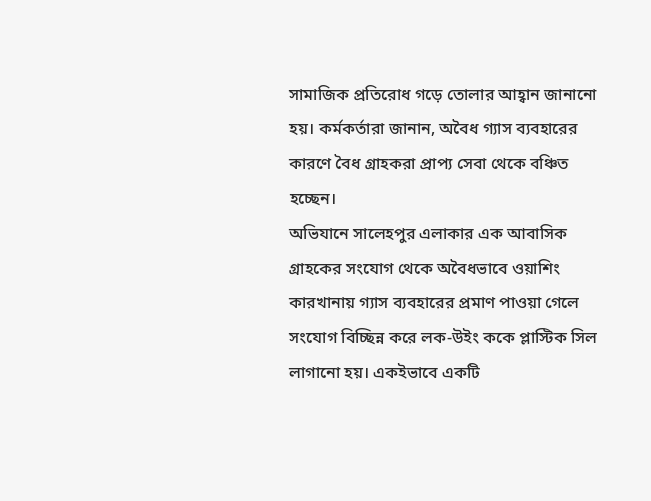সামাজিক প্রতিরোধ গড়ে তোলার আহ্বান জানানো হয়। কর্মকর্তারা জানান, অবৈধ গ্যাস ব্যবহারের কারণে বৈধ গ্রাহকরা প্রাপ্য সেবা থেকে বঞ্চিত হচ্ছেন।
অভিযানে সালেহপুর এলাকার এক আবাসিক গ্রাহকের সংযোগ থেকে অবৈধভাবে ওয়াশিং কারখানায় গ্যাস ব্যবহারের প্রমাণ পাওয়া গেলে সংযোগ বিচ্ছিন্ন করে লক-উইং ককে প্লাস্টিক সিল লাগানো হয়। একইভাবে একটি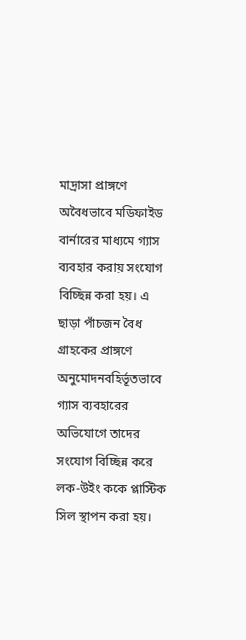মাদ্রাসা প্রাঙ্গণে অবৈধভাবে মডিফাইড বার্নারের মাধ্যমে গ্যাস ব্যবহার করায় সংযোগ বিচ্ছিন্ন করা হয়। এ ছাড়া পাঁচজন বৈধ গ্রাহকের প্রাঙ্গণে অনুমোদনবহির্ভূতভাবে গ্যাস ব্যবহারের অভিযোগে তাদের সংযোগ বিচ্ছিন্ন করে লক-উইং ককে প্লাস্টিক সিল স্থাপন করা হয়।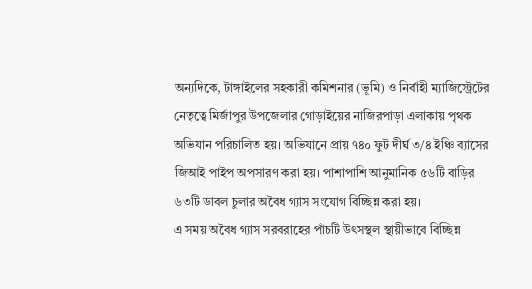অন্যদিকে, টাঙ্গাইলের সহকারী কমিশনার (ভূমি) ও নির্বাহী ম্যাজিস্ট্রেটের নেতৃত্বে মির্জাপুর উপজেলার গোড়াইয়ের নাজিরপাড়া এলাকায় পৃথক অভিযান পরিচালিত হয়। অভিযানে প্রায় ৭৪০ ফুট দীর্ঘ ৩/৪ ইঞ্চি ব্যাসের জিআই পাইপ অপসারণ করা হয়। পাশাপাশি আনুমানিক ৫৬টি বাড়ির ৬৩টি ডাবল চুলার অবৈধ গ্যাস সংযোগ বিচ্ছিন্ন করা হয়।
এ সময় অবৈধ গ্যাস সরবরাহের পাঁচটি উৎসস্থল স্থায়ীভাবে বিচ্ছিন্ন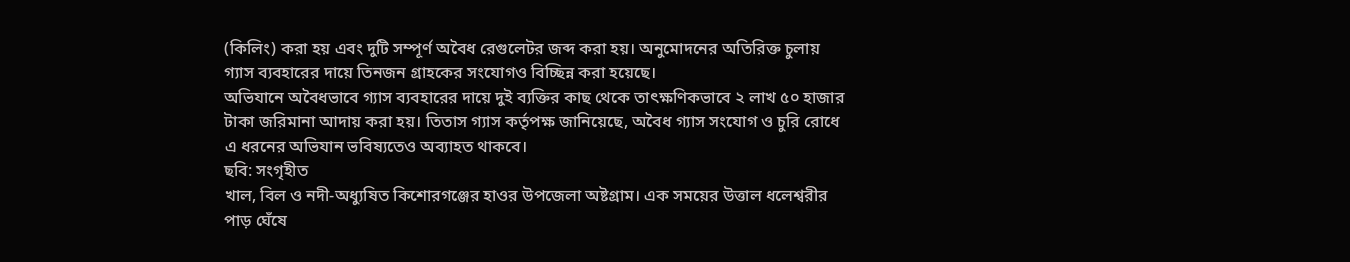(কিলিং) করা হয় এবং দুটি সম্পূর্ণ অবৈধ রেগুলেটর জব্দ করা হয়। অনুমোদনের অতিরিক্ত চুলায় গ্যাস ব্যবহারের দায়ে তিনজন গ্রাহকের সংযোগও বিচ্ছিন্ন করা হয়েছে।
অভিযানে অবৈধভাবে গ্যাস ব্যবহারের দায়ে দুই ব্যক্তির কাছ থেকে তাৎক্ষণিকভাবে ২ লাখ ৫০ হাজার টাকা জরিমানা আদায় করা হয়। তিতাস গ্যাস কর্তৃপক্ষ জানিয়েছে, অবৈধ গ্যাস সংযোগ ও চুরি রোধে এ ধরনের অভিযান ভবিষ্যতেও অব্যাহত থাকবে।
ছবি: সংগৃহীত
খাল, বিল ও নদী-অধ্যুষিত কিশোরগঞ্জের হাওর উপজেলা অষ্টগ্রাম। এক সময়ের উত্তাল ধলেশ্বরীর পাড় ঘেঁষে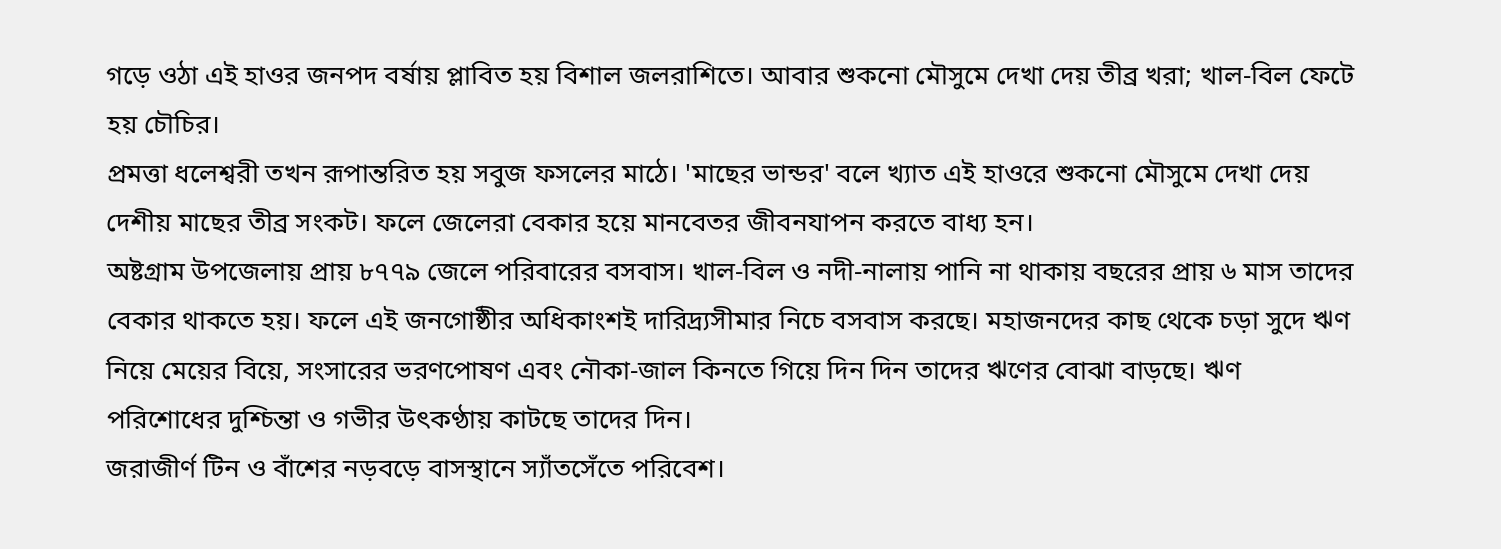গড়ে ওঠা এই হাওর জনপদ বর্ষায় প্লাবিত হয় বিশাল জলরাশিতে। আবার শুকনো মৌসুমে দেখা দেয় তীব্র খরা; খাল-বিল ফেটে হয় চৌচির।
প্রমত্তা ধলেশ্বরী তখন রূপান্তরিত হয় সবুজ ফসলের মাঠে। 'মাছের ভান্ডর' বলে খ্যাত এই হাওরে শুকনো মৌসুমে দেখা দেয় দেশীয় মাছের তীব্র সংকট। ফলে জেলেরা বেকার হয়ে মানবেতর জীবনযাপন করতে বাধ্য হন।
অষ্টগ্রাম উপজেলায় প্রায় ৮৭৭৯ জেলে পরিবারের বসবাস। খাল-বিল ও নদী-নালায় পানি না থাকায় বছরের প্রায় ৬ মাস তাদের বেকার থাকতে হয়। ফলে এই জনগোষ্ঠীর অধিকাংশই দারিদ্র্যসীমার নিচে বসবাস করছে। মহাজনদের কাছ থেকে চড়া সুদে ঋণ নিয়ে মেয়ের বিয়ে, সংসারের ভরণপোষণ এবং নৌকা-জাল কিনতে গিয়ে দিন দিন তাদের ঋণের বোঝা বাড়ছে। ঋণ পরিশোধের দুশ্চিন্তা ও গভীর উৎকণ্ঠায় কাটছে তাদের দিন।
জরাজীর্ণ টিন ও বাঁশের নড়বড়ে বাসস্থানে স্যাঁতসেঁতে পরিবেশ।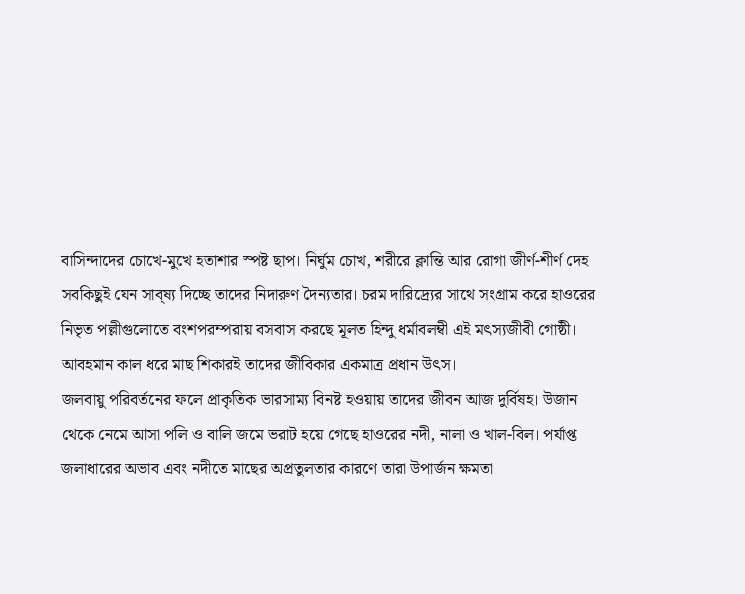বাসিন্দাদের চোখে-মুখে হতাশার স্পষ্ট ছাপ। নির্ঘুম চোখ, শরীরে ক্লান্তি আর রোগা জীর্ণ-শীর্ণ দেহ সবকিছুই যেন সাব্ষ্য দিচ্ছে তাদের নিদারুণ দৈন্যতার। চরম দারিদ্র্যের সাথে সংগ্রাম করে হাওরের নিভৃত পল্লীগুলোতে বংশপরম্পরায় বসবাস করছে মূলত হিন্দু ধর্মাবলম্বী এই মৎস্যজীবী গোষ্ঠী। আবহমান কাল ধরে মাছ শিকারই তাদের জীবিকার একমাত্র প্রধান উৎস।
জলবায়ু পরিবর্তনের ফলে প্রাকৃতিক ভারসাম্য বিনষ্ট হওয়ায় তাদের জীবন আজ দুর্বিষহ। উজান থেকে নেমে আসা পলি ও বালি জমে ভরাট হয়ে গেছে হাওরের নদী, নালা ও খাল-বিল। পর্যাপ্ত জলাধারের অভাব এবং নদীতে মাছের অপ্রতুলতার কারণে তারা উপার্জন ক্ষমতা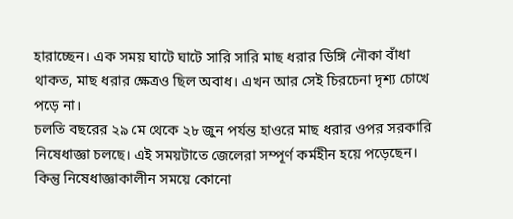হারাচ্ছেন। এক সময় ঘাটে ঘাটে সারি সারি মাছ ধরার ডিঙ্গি নৌকা বাঁধা থাকত, মাছ ধরার ক্ষেত্রও ছিল অবাধ। এখন আর সেই চিরচেনা দৃশ্য চোখে পড়ে না।
চলতি বছরের ২৯ মে থেকে ২৮ জুন পর্যন্ত হাওরে মাছ ধরার ওপর সরকারি নিষেধাজ্ঞা চলছে। এই সময়টাতে জেলেরা সম্পূর্ণ কর্মহীন হয়ে পড়েছেন। কিন্তু নিষেধাজ্ঞাকালীন সময়ে কোনো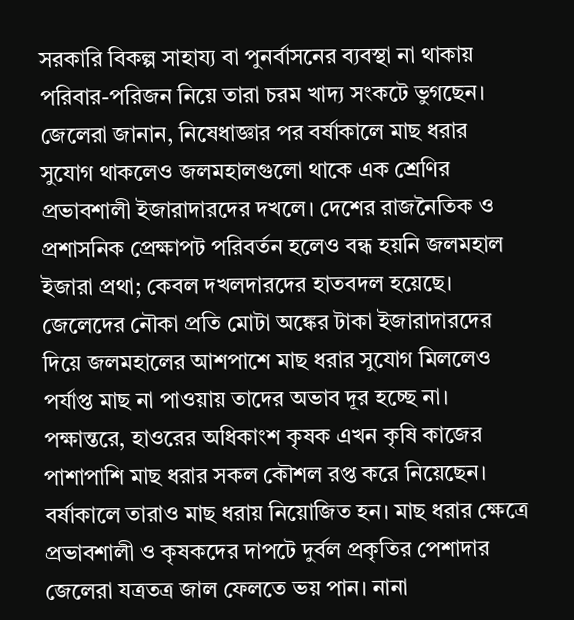সরকারি বিকল্প সাহায্য বা পুনর্বাসনের ব্যবস্থা না থাকায় পরিবার-পরিজন নিয়ে তারা চরম খাদ্য সংকটে ভুগছেন।
জেলেরা জানান, নিষেধাজ্ঞার পর বর্ষাকালে মাছ ধরার সুযোগ থাকলেও জলমহালগুলো থাকে এক শ্রেণির প্রভাবশালী ইজারাদারদের দখলে। দেশের রাজনৈতিক ও প্রশাসনিক প্রেক্ষাপট পরিবর্তন হলেও বন্ধ হয়নি জলমহাল ইজারা প্রথা; কেবল দখলদারদের হাতবদল হয়েছে। জেলেদের নৌকা প্রতি মোটা অঙ্কের টাকা ইজারাদারদের দিয়ে জলমহালের আশপাশে মাছ ধরার সুযোগ মিললেও পর্যাপ্ত মাছ না পাওয়ায় তাদের অভাব দূর হচ্ছে না।
পক্ষান্তরে, হাওরের অধিকাংশ কৃষক এখন কৃষি কাজের পাশাপাশি মাছ ধরার সকল কৌশল রপ্ত করে নিয়েছেন। বর্ষাকালে তারাও মাছ ধরায় নিয়োজিত হন। মাছ ধরার ক্ষেত্রে প্রভাবশালী ও কৃষকদের দাপটে দুর্বল প্রকৃতির পেশাদার জেলেরা যত্রতত্র জাল ফেলতে ভয় পান। নানা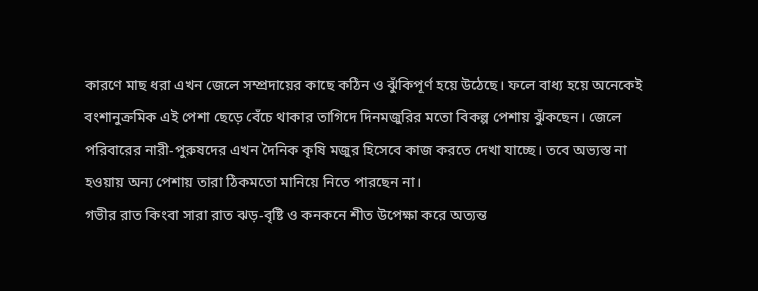কারণে মাছ ধরা এখন জেলে সম্প্রদায়ের কাছে কঠিন ও ঝুঁকিপূর্ণ হয়ে উঠেছে। ফলে বাধ্য হয়ে অনেকেই বংশানুক্রমিক এই পেশা ছেড়ে বেঁচে থাকার তাগিদে দিনমজুরির মতো বিকল্প পেশায় ঝুঁকছেন। জেলে পরিবারের নারী-পুরুষদের এখন দৈনিক কৃষি মজুর হিসেবে কাজ করতে দেখা যাচ্ছে। তবে অভ্যস্ত না হওয়ায় অন্য পেশায় তারা ঠিকমতো মানিয়ে নিতে পারছেন না।
গভীর রাত কিংবা সারা রাত ঝড়-বৃষ্টি ও কনকনে শীত উপেক্ষা করে অত্যন্ত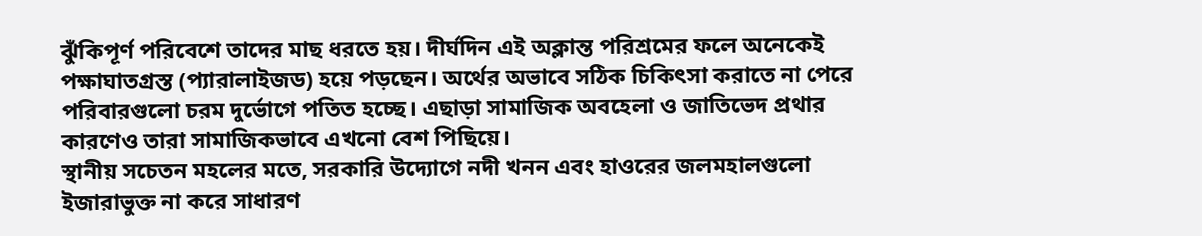ঝুঁকিপূর্ণ পরিবেশে তাদের মাছ ধরতে হয়। দীর্ঘদিন এই অক্লান্ত পরিশ্রমের ফলে অনেকেই পক্ষাঘাতগ্রস্ত (প্যারালাইজড) হয়ে পড়ছেন। অর্থের অভাবে সঠিক চিকিৎসা করাতে না পেরে পরিবারগুলো চরম দুর্ভোগে পতিত হচ্ছে। এছাড়া সামাজিক অবহেলা ও জাতিভেদ প্রথার কারণেও তারা সামাজিকভাবে এখনো বেশ পিছিয়ে।
স্থানীয় সচেতন মহলের মতে, সরকারি উদ্যোগে নদী খনন এবং হাওরের জলমহালগুলো ইজারাভুক্ত না করে সাধারণ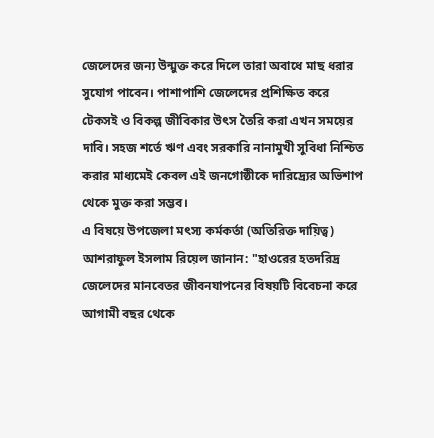জেলেদের জন্য উন্মুক্ত করে দিলে তারা অবাধে মাছ ধরার সুযোগ পাবেন। পাশাপাশি জেলেদের প্রশিক্ষিত করে টেকসই ও বিকল্প জীবিকার উৎস তৈরি করা এখন সময়ের দাবি। সহজ শর্তে ঋণ এবং সরকারি নানামুখী সুবিধা নিশ্চিত করার মাধ্যমেই কেবল এই জনগোষ্ঠীকে দারিদ্র্যের অভিশাপ থেকে মুক্ত করা সম্ভব।
এ বিষয়ে উপজেলা মৎস্য কর্মকর্তা (অতিরিক্ত দায়িত্ব) আশরাফুল ইসলাম রিয়েল জানান: "হাওরের হতদরিদ্র জেলেদের মানবেতর জীবনযাপনের বিষয়টি বিবেচনা করে আগামী বছর থেকে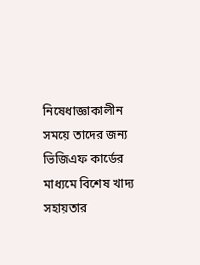নিষেধাজ্ঞাকালীন সময়ে তাদের জন্য ভিজিএফ কার্ডের মাধ্যমে বিশেষ খাদ্য সহায়তার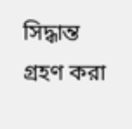সিদ্ধান্ত গ্রহণ করা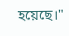হয়েছে।"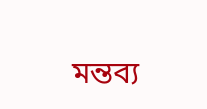মন্তব্য